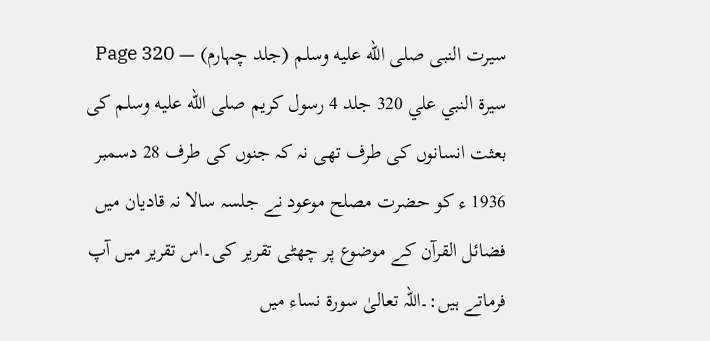سیرت النبی صلى الله عليه وسلم (جلد چہارم) — Page 320
سيرة النبي علي 320 جلد 4 رسول کریم صلى الله عليه وسلم کی بعثت انسانوں کی طرف تھی نہ کہ جنوں کی طرف 28 دسمبر 1936 ء کو حضرت مصلح موعود نے جلسہ سالا نہ قادیان میں فضائل القرآن کے موضوع پر چھٹی تقریر کی۔اس تقریر میں آپ فرماتے ہیں:۔اللہ تعالیٰ سورۃ نساء میں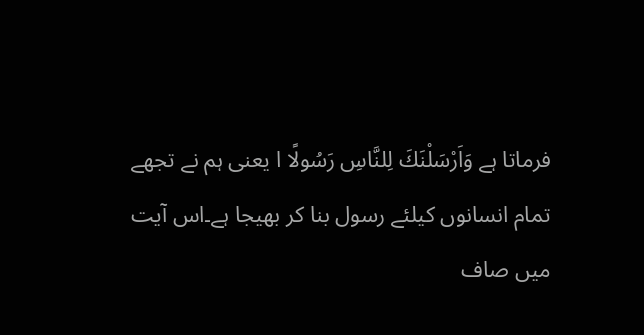فرماتا ہے وَاَرْسَلْنَكَ لِلنَّاسِ رَسُولًا ا یعنی ہم نے تجھے تمام انسانوں کیلئے رسول بنا کر بھیجا ہے۔اس آیت میں صاف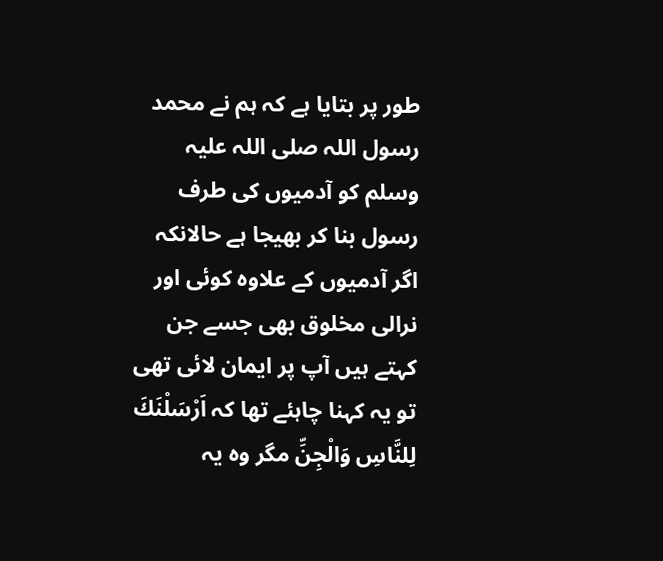طور پر بتایا ہے کہ ہم نے محمد رسول اللہ صلی اللہ علیہ وسلم کو آدمیوں کی طرف رسول بنا کر بھیجا ہے حالانکہ اگر آدمیوں کے علاوہ کوئی اور نرالی مخلوق بھی جسے جن کہتے ہیں آپ پر ایمان لائی تھی تو یہ کہنا چاہئے تھا کہ اَرْسَلْنَكَ لِلنَّاسِ وَالْجِنِّ مگر وہ یہ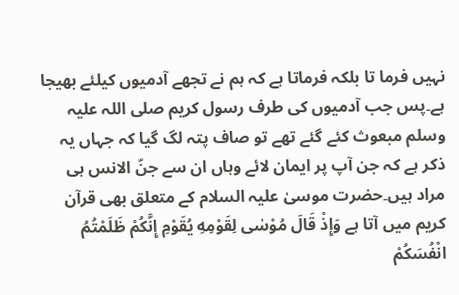نہیں فرما تا بلکہ فرماتا ہے کہ ہم نے تجھے آدمیوں کیلئے بھیجا ہے۔پس جب آدمیوں کی طرف رسول کریم صلی اللہ علیہ وسلم مبعوث کئے گئے تھے تو صاف پتہ لگ گیا کہ جہاں یہ ذکر ہے کہ جن آپ پر ایمان لائے وہاں ان سے جنّ الانس ہی مراد ہیں۔حضرت موسیٰ علیہ السلام کے متعلق بھی قرآن کریم میں آتا ہے وَإِذْ قَالَ مُوْسٰى لِقَوْمِهِ يُقَوْمِ إِنَّكُمْ ظَلَمْتُمُ انْفُسَكُمْ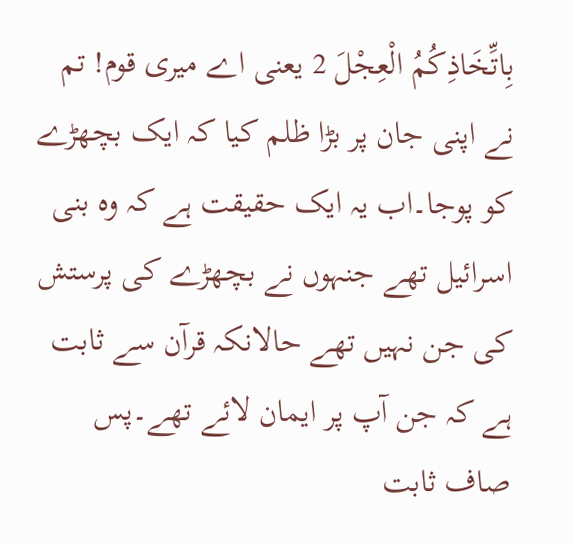بِاتِّخَاذِكُمُ الْعِجْلَ 2 یعنی اے میری قوم! تم نے اپنی جان پر بڑا ظلم کیا کہ ایک بچھڑے کو پوجا۔اب یہ ایک حقیقت ہے کہ وہ بنی اسرائیل تھے جنہوں نے بچھڑے کی پرستش کی جن نہیں تھے حالانکہ قرآن سے ثابت ہے کہ جن آپ پر ایمان لائے تھے۔پس صاف ثابت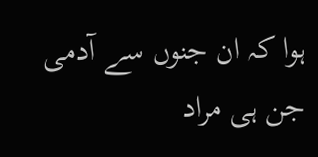ہوا کہ ان جنوں سے آدمی جن ہی مراد